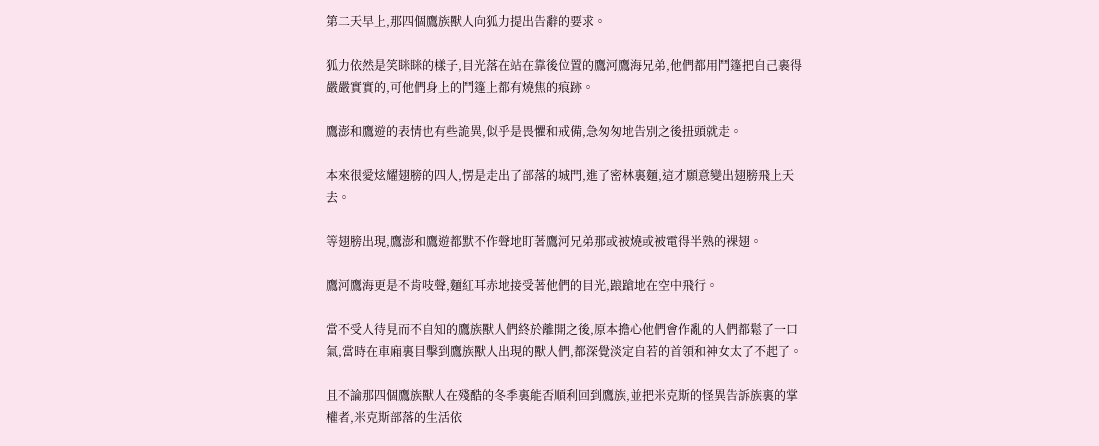第二天早上,那四個鷹族獸人向狐力提出告辭的要求。

狐力依然是笑眯眯的樣子,目光落在站在靠後位置的鷹河鷹海兄弟,他們都用鬥篷把自己裹得嚴嚴實實的,可他們身上的鬥篷上都有燒焦的痕跡。

鷹澎和鷹遊的表情也有些詭異,似乎是畏懼和戒備,急匆匆地告別之後扭頭就走。

本來很愛炫耀翅膀的四人,愣是走出了部落的城門,進了密林裏麵,這才願意變出翅膀飛上天去。

等翅膀出現,鷹澎和鷹遊都默不作聲地盯著鷹河兄弟那或被燒或被電得半熟的裸翅。

鷹河鷹海更是不肯吱聲,麵紅耳赤地接受著他們的目光,踉蹌地在空中飛行。

當不受人待見而不自知的鷹族獸人們終於離開之後,原本擔心他們會作亂的人們都鬆了一口氣,當時在車廂裏目擊到鷹族獸人出現的獸人們,都深覺淡定自若的首領和神女太了不起了。

且不論那四個鷹族獸人在殘酷的冬季裏能否順利回到鷹族,並把米克斯的怪異告訴族裏的掌權者,米克斯部落的生活依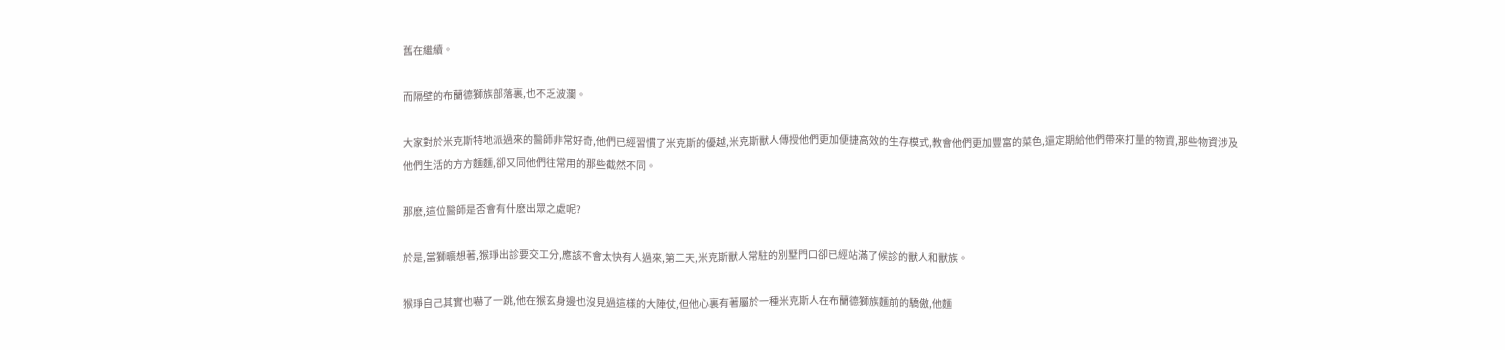舊在繼續。

而隔壁的布蘭德獅族部落裏,也不乏波瀾。

大家對於米克斯特地派過來的醫師非常好奇,他們已經習慣了米克斯的優越,米克斯獸人傳授他們更加便捷高效的生存模式,教會他們更加豐富的菜色,還定期給他們帶來打量的物資,那些物資涉及他們生活的方方麵麵,卻又同他們往常用的那些截然不同。

那麽,這位醫師是否會有什麽出眾之處呢?

於是,當獅曠想著,猴琤出診要交工分,應該不會太快有人過來,第二天,米克斯獸人常駐的別墅門口卻已經站滿了候診的獸人和獸族。

猴琤自己其實也嚇了一跳,他在猴玄身邊也沒見過這樣的大陣仗,但他心裏有著屬於一種米克斯人在布蘭德獅族麵前的驕傲,他麵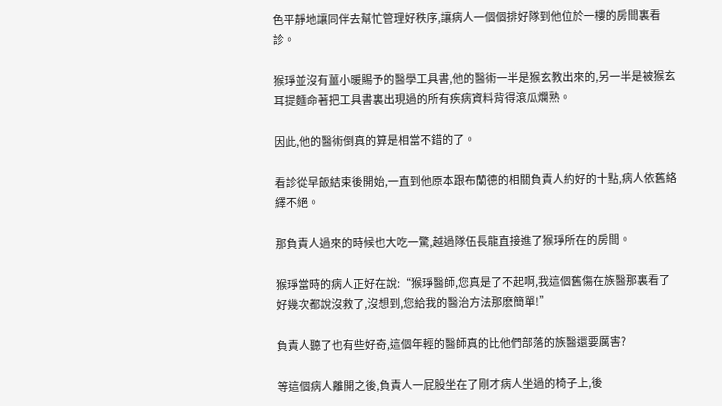色平靜地讓同伴去幫忙管理好秩序,讓病人一個個排好隊到他位於一樓的房間裏看診。

猴琤並沒有薑小暖賜予的醫學工具書,他的醫術一半是猴玄教出來的,另一半是被猴玄耳提麵命著把工具書裏出現過的所有疾病資料背得滾瓜爛熟。

因此,他的醫術倒真的算是相當不錯的了。

看診從早飯結束後開始,一直到他原本跟布蘭德的相關負責人約好的十點,病人依舊絡繹不絕。

那負責人過來的時候也大吃一驚,越過隊伍長龍直接進了猴琤所在的房間。

猴琤當時的病人正好在說:“猴琤醫師,您真是了不起啊,我這個舊傷在族醫那裏看了好幾次都說沒救了,沒想到,您給我的醫治方法那麽簡單!”

負責人聽了也有些好奇,這個年輕的醫師真的比他們部落的族醫還要厲害?

等這個病人離開之後,負責人一屁股坐在了剛才病人坐過的椅子上,後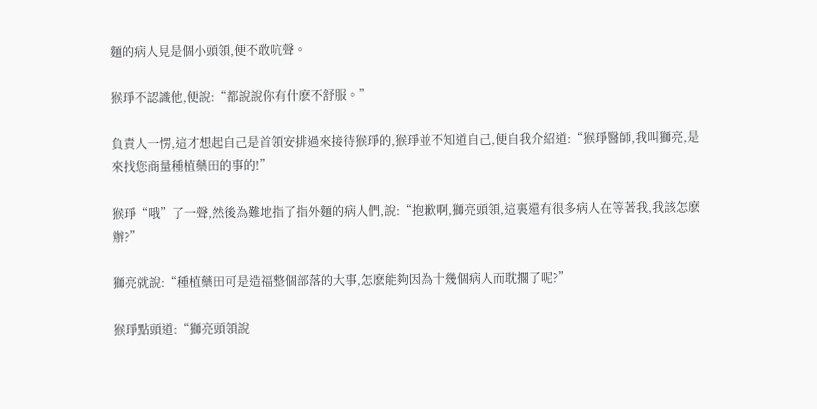麵的病人見是個小頭領,便不敢吭聲。

猴琤不認識他,便說:“都說說你有什麽不舒服。”

負責人一愣,這才想起自己是首領安排過來接待猴琤的,猴琤並不知道自己,便自我介紹道:“猴琤醫師,我叫獅亮,是來找您商量種植藥田的事的!”

猴琤“哦”了一聲,然後為難地指了指外麵的病人們,說:“抱歉啊,獅亮頭領,這裏還有很多病人在等著我,我該怎麽辦?”

獅亮就說:“種植藥田可是造福整個部落的大事,怎麽能夠因為十幾個病人而耽擱了呢?”

猴琤點頭道:“獅亮頭領說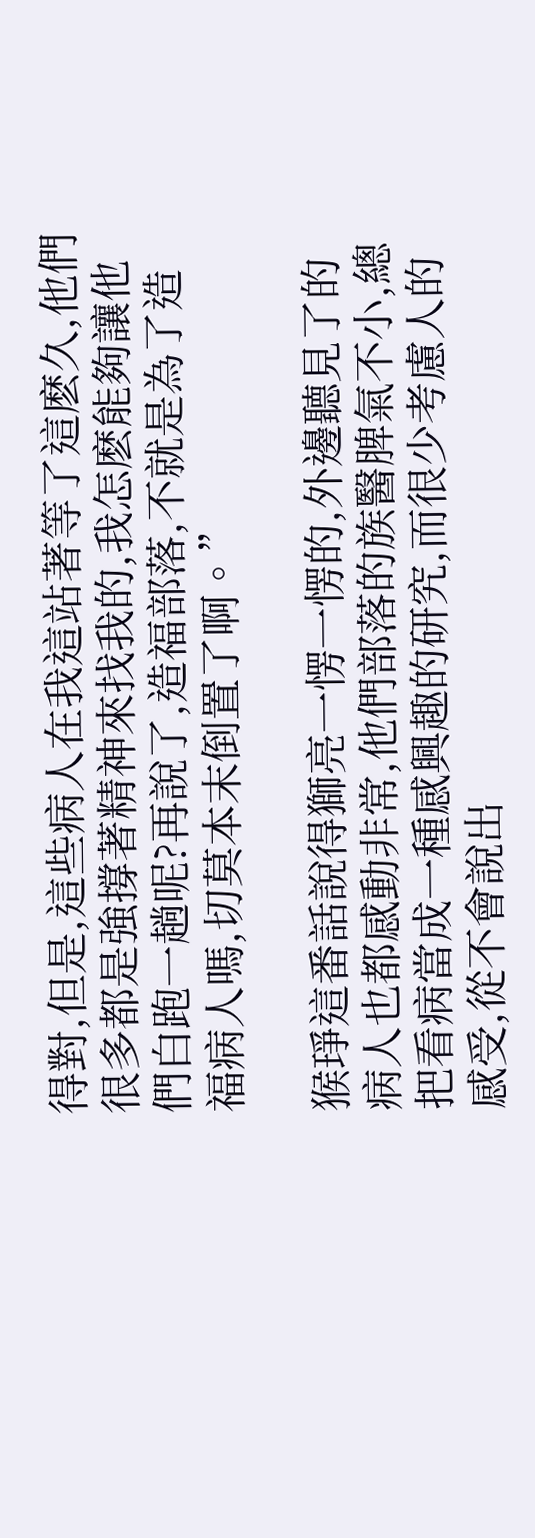得對,但是,這些病人在我這站著等了這麽久,他們很多都是強撐著精神來找我的,我怎麽能夠讓他們白跑一趟呢?再說了,造福部落,不就是為了造福病人嗎,切莫本末倒置了啊。”

猴琤這番話說得獅亮一愣一愣的,外邊聽見了的病人也都感動非常,他們部落的族醫脾氣不小,總把看病當成一種感興趣的研究,而很少考慮人的感受,從不會說出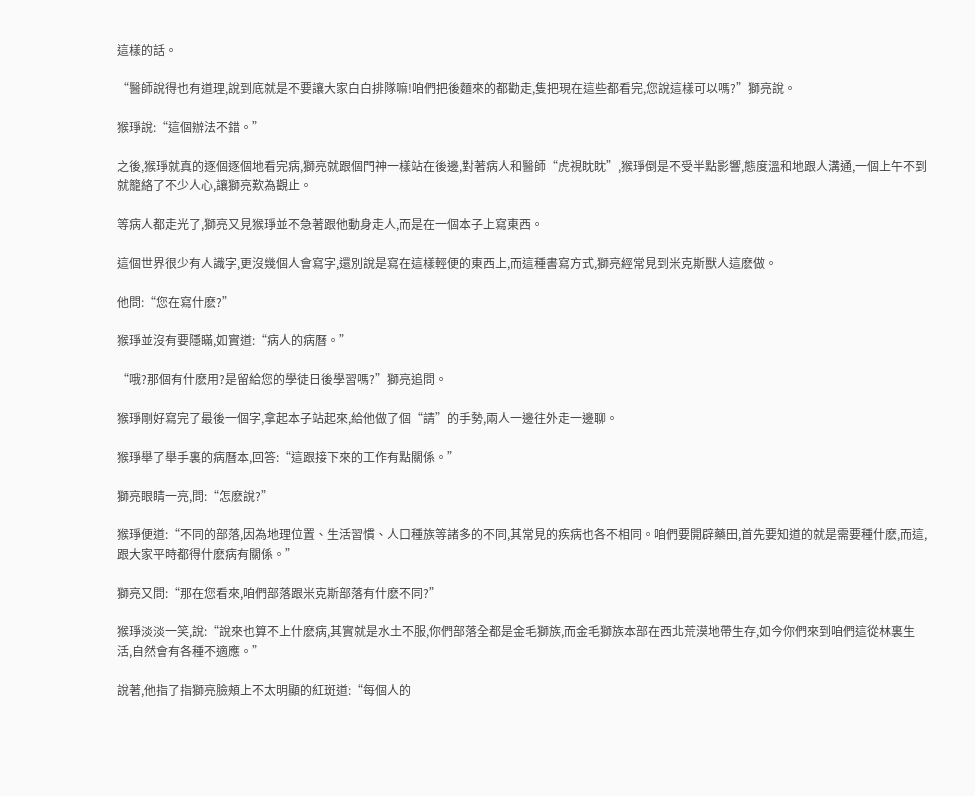這樣的話。

“醫師說得也有道理,說到底就是不要讓大家白白排隊嘛!咱們把後麵來的都勸走,隻把現在這些都看完,您說這樣可以嗎?”獅亮說。

猴琤說:“這個辦法不錯。”

之後,猴琤就真的逐個逐個地看完病,獅亮就跟個門神一樣站在後邊,對著病人和醫師“虎視眈眈”,猴琤倒是不受半點影響,態度溫和地跟人溝通,一個上午不到就籠絡了不少人心,讓獅亮歎為觀止。

等病人都走光了,獅亮又見猴琤並不急著跟他動身走人,而是在一個本子上寫東西。

這個世界很少有人識字,更沒幾個人會寫字,還別說是寫在這樣輕便的東西上,而這種書寫方式,獅亮經常見到米克斯獸人這麽做。

他問:“您在寫什麽?”

猴琤並沒有要隱瞞,如實道:“病人的病曆。”

“哦?那個有什麽用?是留給您的學徒日後學習嗎?”獅亮追問。

猴琤剛好寫完了最後一個字,拿起本子站起來,給他做了個“請”的手勢,兩人一邊往外走一邊聊。

猴琤舉了舉手裏的病曆本,回答:“這跟接下來的工作有點關係。”

獅亮眼睛一亮,問:“怎麽說?”

猴琤便道:“不同的部落,因為地理位置、生活習慣、人口種族等諸多的不同,其常見的疾病也各不相同。咱們要開辟藥田,首先要知道的就是需要種什麽,而這,跟大家平時都得什麽病有關係。”

獅亮又問:“那在您看來,咱們部落跟米克斯部落有什麽不同?”

猴琤淡淡一笑,說:“說來也算不上什麽病,其實就是水土不服,你們部落全都是金毛獅族,而金毛獅族本部在西北荒漠地帶生存,如今你們來到咱們這從林裏生活,自然會有各種不適應。”

說著,他指了指獅亮臉頰上不太明顯的紅斑道:“每個人的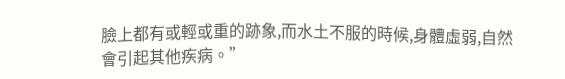臉上都有或輕或重的跡象,而水土不服的時候,身體虛弱,自然會引起其他疾病。”